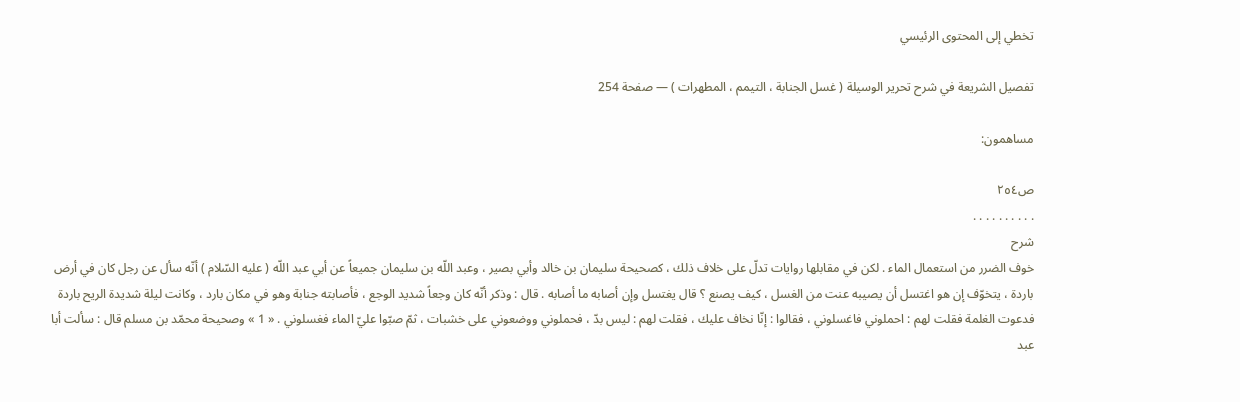تخطي إلى المحتوى الرئيسي

تفصيل الشريعة في شرح تحرير الوسيلة ( غسل الجنابة ، التيمم ، المطهرات ) — صفحة 254

مساهمون:

ص٢٥٤
. . . . . . . . . .
شرح
خوف الضرر من استعمال الماء . لكن في مقابلها روايات تدلّ على خلاف ذلك ، كصحيحة سليمان بن خالد وأبي بصير ، وعبد اللّه بن سليمان جميعاً عن أبي عبد اللّه ( عليه السّلام ) أنّه سأل عن رجل كان في أرض باردة ، يتخوّف إن هو اغتسل أن يصيبه عنت من الغسل ، كيف يصنع ؟ قال يغتسل وإن أصابه ما أصابه . قال : وذكر أنّه كان وجعاً شديد الوجع ، فأصابته جنابة وهو في مكان بارد ، وكانت ليلة شديدة الريح باردة فدعوت الغلمة فقلت لهم : احملوني فاغسلوني ، فقالوا : إنّا نخاف عليك ، فقلت لهم : ليس بدّ ، فحملوني ووضعوني على خشبات ، ثمّ صبّوا عليّ الماء فغسلوني . « 1 » وصحيحة محمّد بن مسلم قال : سألت أبا عبد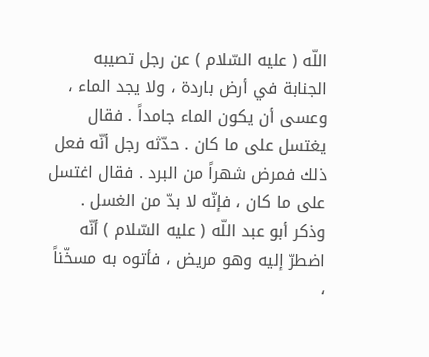اللّه ( عليه السّلام ) عن رجل تصيبه الجنابة في أرض باردة ، ولا يجد الماء ، وعسى أن يكون الماء جامداً . فقال يغتسل على ما كان . حدّثه رجل أنّه فعل ذلك فمرض شهراً من البرد . فقال اغتسل على ما كان ، فإنّه لا بدّ من الغسل . وذكر أبو عبد اللّه ( عليه السّلام ) أنّه اضطرّ إليه وهو مريض ، فأتوه به مسخّناً ،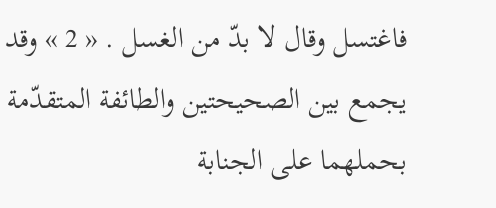فاغتسل وقال لا بدّ من الغسل . « 2 » وقد يجمع بين الصحيحتين والطائفة المتقدّمة بحملهما على الجنابة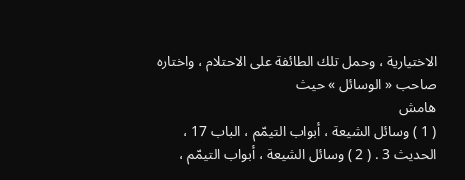الاختيارية ، وحمل تلك الطائفة على الاحتلام ، واختاره صاحب « الوسائل » حيث
هامش
( 1 ) وسائل الشيعة ، أبواب التيمّم ، الباب 17 ، الحديث 3 . ( 2 ) وسائل الشيعة ، أبواب التيمّم ،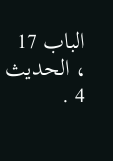الباب 17 ، الحديث 4 .